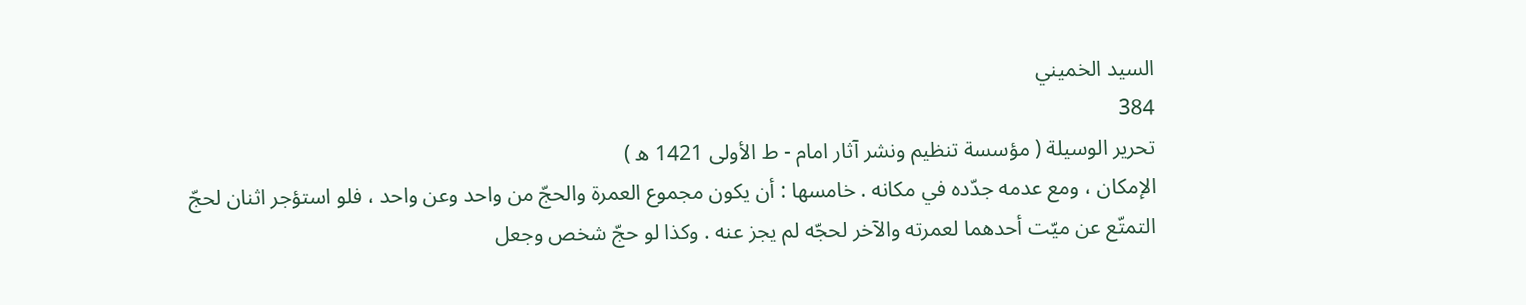السيد الخميني
384
تحرير الوسيلة ( مؤسسة تنظيم ونشر آثار امام - ط الأولى 1421 ه )
الإمكان ، ومع عدمه جدّده في مكانه . خامسها : أن يكون مجموع العمرة والحجّ من واحد وعن واحد ، فلو استؤجر اثنان لحجّ التمتّع عن ميّت أحدهما لعمرته والآخر لحجّه لم يجز عنه . وكذا لو حجّ شخص وجعل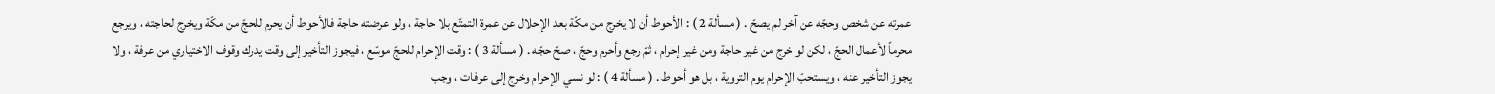عمرته عن شخص وحجّه عن آخر لم يصحّ . ( مسألة 2 ) : الأحوط أن لا يخرج من مكّة بعد الإحلال عن عمرة التمتّع بلا حاجة ، ولو عرضته حاجة فالأحوط أن يحرم للحجّ من مكّة ويخرج لحاجته ، ويرجع محرماً لأعمال الحجّ ، لكن لو خرج من غير حاجة ومن غير إحرام ، ثمّ رجع وأحرم وحجّ ، صحّ حجّه . ( مسألة 3 ) : وقت الإحرام للحجّ موسّع ، فيجوز التأخير إلى وقت يدرك وقوف الاختياري من عرفة ، ولا يجوز التأخير عنه ، ويستحبّ الإحرام يوم التروية ، بل هو أحوط . ( مسألة 4 ) : لو نسي الإحرام وخرج إلى عرفات ، وجب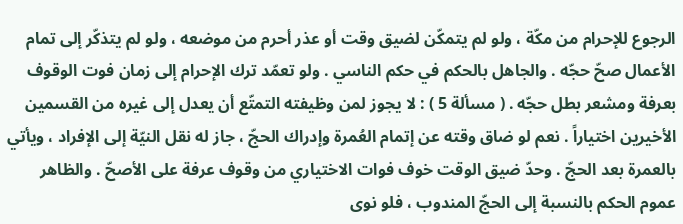الرجوع للإحرام من مكّة ، ولو لم يتمكّن لضيق وقت أو عذر أحرم من موضعه ، ولو لم يتذكّر إلى تمام الأعمال صحّ حجّه . والجاهل بالحكم في حكم الناسي . ولو تعمّد ترك الإحرام إلى زمان فوت الوقوف بعرفة ومشعر بطل حجّه . ( مسألة 5 ) : لا يجوز لمن وظيفته التمتّع أن يعدل إلى غيره من القسمين الأخيرين اختياراً . نعم لو ضاق وقته عن إتمام العُمرة وإدراك الحجّ ، جاز له نقل النيّة إلى الإفراد ، ويأتي بالعمرة بعد الحجّ . وحدّ ضيق الوقت خوف فوات الاختياري من وقوف عرفة على الأصحّ . والظاهر عموم الحكم بالنسبة إلى الحجّ المندوب ، فلو نوى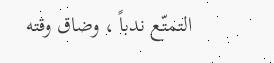التمتّع ندباً ، وضاق وقته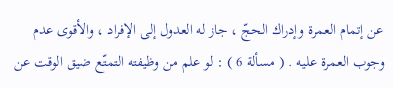عن إتمام العمرة وإدراك الحجّ ، جاز له العدول إلى الإفراد ، والأقوى عدم وجوب العمرة عليه . ( مسألة 6 ) : لو علم من وظيفته التمتّع ضيق الوقت عن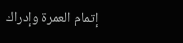إتمام العمرة وإدراك